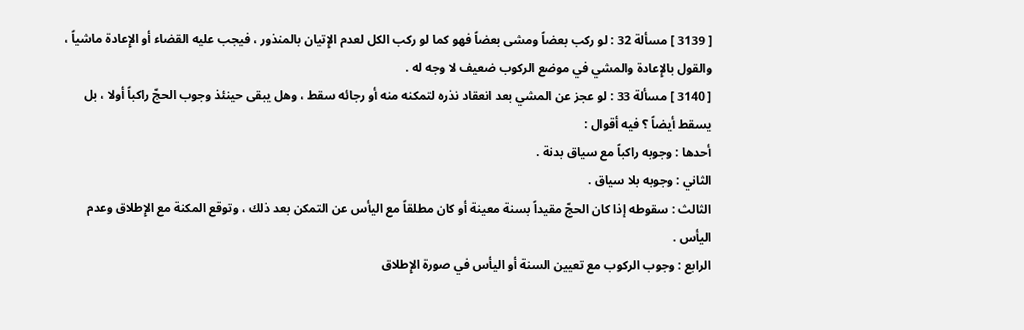[ 3139 ] مسألة 32 : لو ركب بعضاً ومشى بعضاً فهو كما لو ركب الكل لعدم الإِتيان بالمنذور ، فيجب عليه القضاء أو الإِعادة ماشياً ، والقول بالإِعادة والمشي في موضع الركوب ضعيف لا وجه له .
[ 3140 ] مسألة 33 : لو عجز عن المشي بعد انعقاد نذره لتمكنه منه أو رجائه سقط ، وهل يبقى حينئذ وجوب الحجّ راكباً أولا ، بل يسقط أيضاً ؟ فيه أقوال :
أحدها : وجوبه راكباً مع سياق بدنة .
الثاني : وجوبه بلا سياق .
الثالث : سقوطه إذا كان الحجّ مقيداً بسنة معينة أو كان مطلقاً مع اليأس عن التمكن بعد ذلك ، وتوقع المكنة مع الإِطلاق وعدم اليأس .
الرابع : وجوب الركوب مع تعيين السنة أو اليأس في صورة الإِطلاق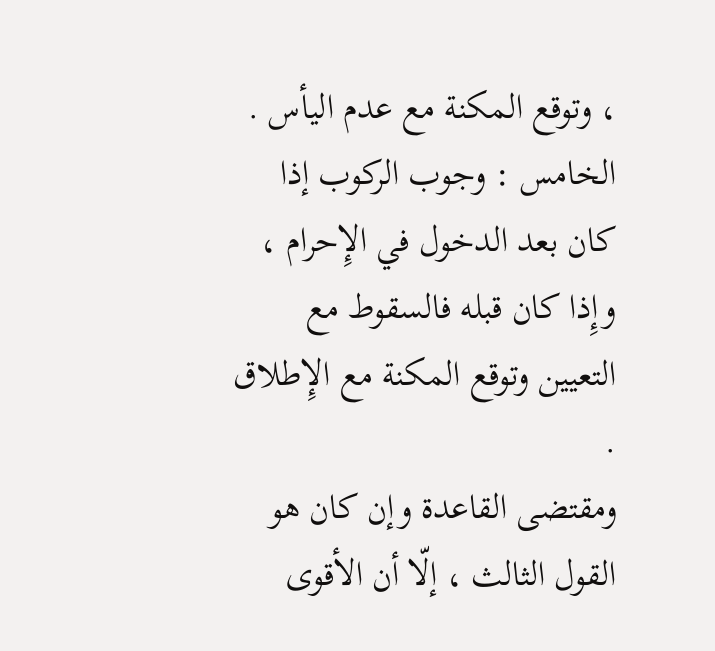، وتوقع المكنة مع عدم اليأس .
الخامس : وجوب الركوب إذا كان بعد الدخول في الإِحرام ، وإِذا كان قبله فالسقوط مع التعيين وتوقع المكنة مع الإِطلاق .
ومقتضى القاعدة وإن كان هو القول الثالث ، إلّا أن الأقوى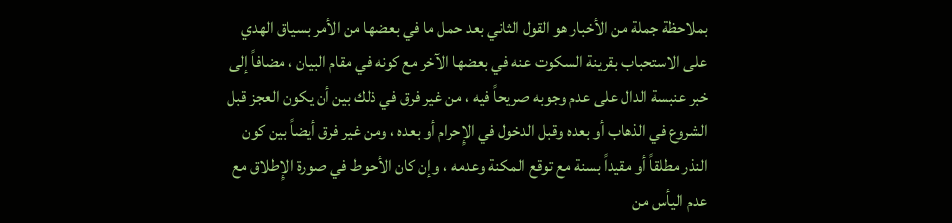بملاحظة جملة من الأخبار هو القول الثاني بعد حمل ما في بعضها من الأمر بسياق الهدي على الاستحباب بقرينة السكوت عنه في بعضها الآخر مع كونه في مقام البيان ، مضافاً إلى خبر عنبسة الدال على عدم وجوبه صريحاً فيه ، من غير فرق في ذلك بين أن يكون العجز قبل الشروع في الذهاب أو بعده وقبل الدخول في الإِحرام أو بعده ، ومن غير فرق أيضاً بين كون النذر مطلقاً أو مقيداً بسنة مع توقع المكنة وعدمه ، وإن كان الأحوط في صورة الإِطلاق مع عدم اليأس من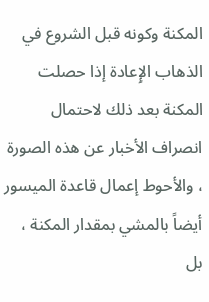المكنة وكونه قبل الشروع في الذهاب الإِعادة إذا حصلت المكنة بعد ذلك لاحتمال انصراف الأخبار عن هذه الصورة ، والأحوط إعمال قاعدة الميسور أيضاً بالمشي بمقدار المكنة ، بل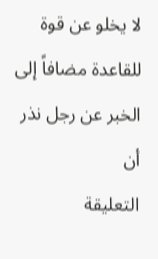لا يخلو عن قوة للقاعدة مضافاً إلى الخبر عن رجل نذر أن
التعليقة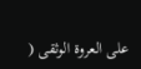على العروة الوثقى (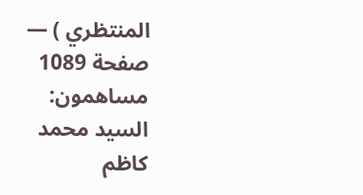المنتظري ) — صفحة 1089
مساهمون: السيد محمد كاظم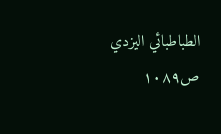الطباطبائي اليزدي
ص١٠٨٩